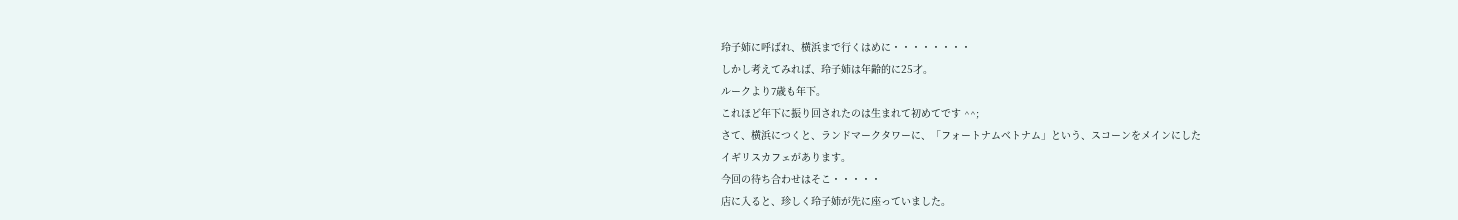玲子姉に呼ばれ、横浜まで行くはめに・・・・・・・・
しかし考えてみれば、玲子姉は年齢的に25才。
ルークより7歳も年下。
これほど年下に振り回されたのは生まれて初めてです ^^;
さて、横浜につくと、ランドマークタワーに、「フォートナムベトナム」という、スコーンをメインにした
イギリスカフェがあります。
今回の待ち合わせはそこ・・・・・
店に入ると、珍しく玲子姉が先に座っていました。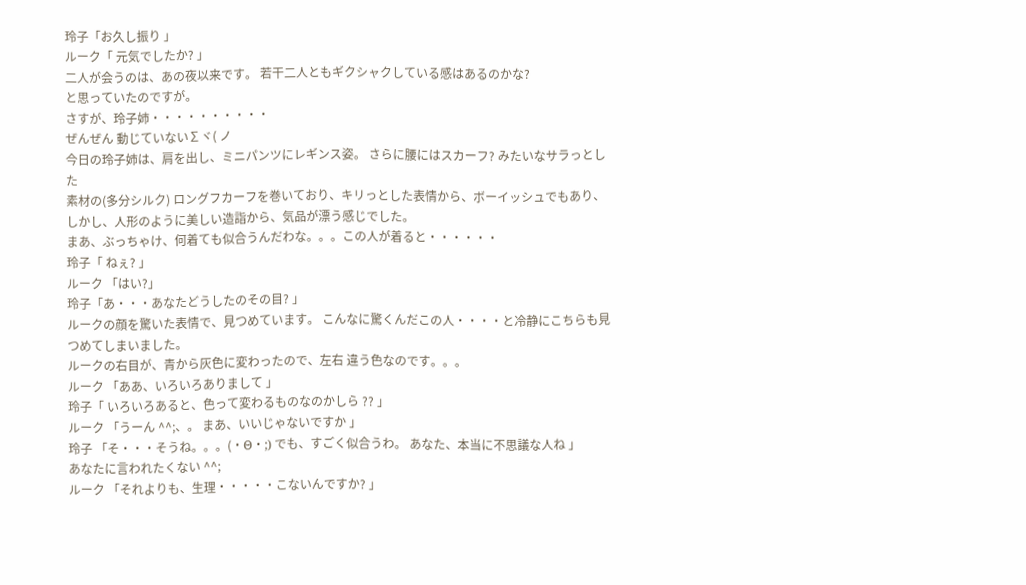玲子「お久し振り 」
ルーク「 元気でしたか? 」
二人が会うのは、あの夜以来です。 若干二人ともギクシャクしている感はあるのかな?
と思っていたのですが。
さすが、玲子姉・・・・・・・・・・
ぜんぜん 動じていない∑ヾ( ノ
今日の玲子姉は、肩を出し、ミニパンツにレギンス姿。 さらに腰にはスカーフ? みたいなサラっとした
素材の(多分シルク) ロングフカーフを巻いており、キリっとした表情から、ボーイッシュでもあり、
しかし、人形のように美しい造詣から、気品が漂う感じでした。
まあ、ぶっちゃけ、何着ても似合うんだわな。。。この人が着ると・・・・・・
玲子「 ねぇ? 」
ルーク 「はい?」
玲子「あ・・・あなたどうしたのその目? 」
ルークの顔を驚いた表情で、見つめています。 こんなに驚くんだこの人・・・・と冷静にこちらも見つめてしまいました。
ルークの右目が、青から灰色に変わったので、左右 違う色なのです。。。
ルーク 「ああ、いろいろありまして 」
玲子「 いろいろあると、色って変わるものなのかしら ?? 」
ルーク 「うーん ^^;、。 まあ、いいじゃないですか 」
玲子 「そ・・・そうね。。。(・Θ・;) でも、すごく似合うわ。 あなた、本当に不思議な人ね 」
あなたに言われたくない ^^;
ルーク 「それよりも、生理・・・・・こないんですか? 」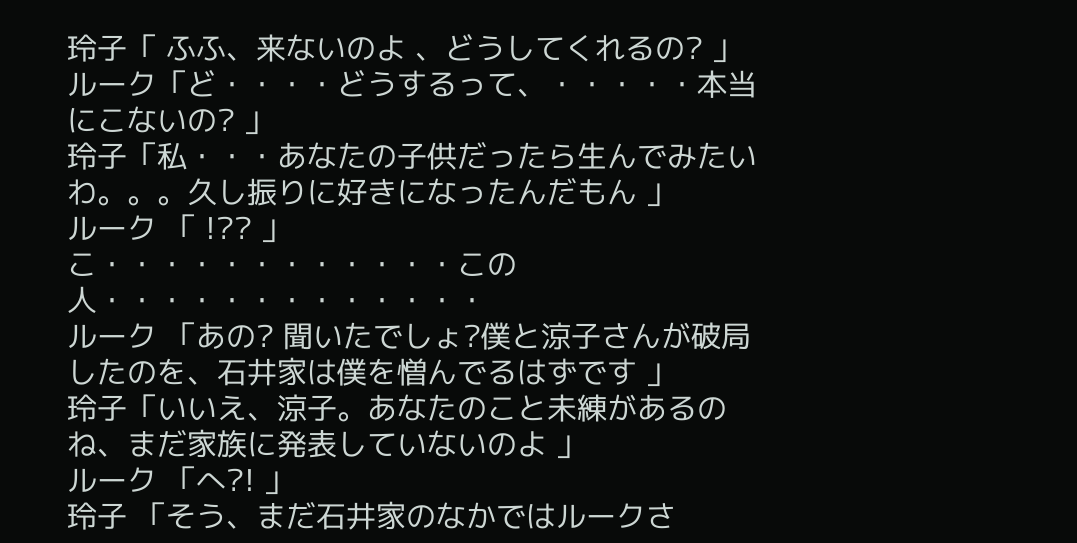玲子「 ふふ、来ないのよ 、どうしてくれるの? 」
ルーク「ど・・・・どうするって、・・・・・本当にこないの? 」
玲子「私・・・あなたの子供だったら生んでみたいわ。。。久し振りに好きになったんだもん 」
ルーク 「 !?? 」
こ・・・・・・・・・・・・この人・・・・・・・・・・・・・
ルーク 「あの? 聞いたでしょ?僕と涼子さんが破局したのを、石井家は僕を憎んでるはずです 」
玲子「いいえ、涼子。あなたのこと未練があるのね、まだ家族に発表していないのよ 」
ルーク 「へ?! 」
玲子 「そう、まだ石井家のなかではルークさ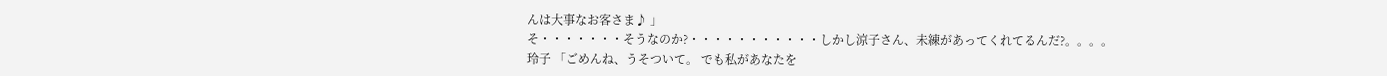んは大事なお客さま♪ 」
そ・・・・・・・そうなのか?・・・・・・・・・・・しかし涼子さん、未練があってくれてるんだ?。。。。
玲子 「ごめんね、うそついて。 でも私があなたを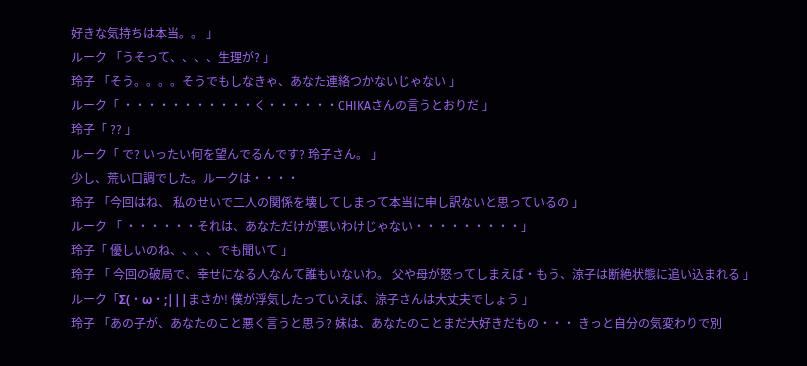好きな気持ちは本当。。 」
ルーク 「うそって、、、、生理が? 」
玲子 「そう。。。。そうでもしなきゃ、あなた連絡つかないじゃない 」
ルーク「 ・・・・・・・・・・・く・・・・・・CHIKAさんの言うとおりだ 」
玲子「 ?? 」
ルーク「 で? いったい何を望んでるんです? 玲子さん。 」
少し、荒い口調でした。ルークは・・・・
玲子 「今回はね、 私のせいで二人の関係を壊してしまって本当に申し訳ないと思っているの 」
ルーク 「 ・・・・・・それは、あなただけが悪いわけじゃない・・・・・・・・・」
玲子「 優しいのね、、、、でも聞いて 」
玲子 「 今回の破局で、幸せになる人なんて誰もいないわ。 父や母が怒ってしまえば・もう、涼子は断絶状態に追い込まれる 」
ルーク「Σ(・ω・;|||まさか! 僕が浮気したっていえば、涼子さんは大丈夫でしょう 」
玲子 「あの子が、あなたのこと悪く言うと思う? 妹は、あなたのことまだ大好きだもの・・・ きっと自分の気変わりで別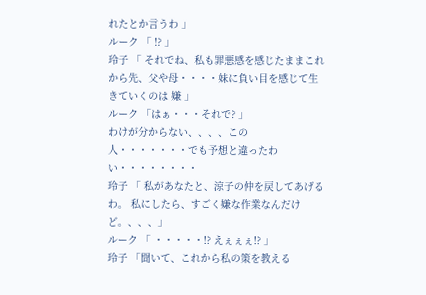れたとか言うわ 」
ルーク 「 !? 」
玲子 「 それでね、私も罪悪感を感じたままこれから先、父や母・・・・妹に負い目を感じて生きていくのは 嫌 」
ルーク 「はぁ・・・それで? 」
わけが分からない、、、、この人・・・・・・・でも予想と違ったわい・・・・・・・・
玲子 「 私があなたと、涼子の仲を戻してあげるわ。 私にしたら、すごく嫌な作業なんだけど。、、、」
ルーク 「 ・・・・・!? えぇぇぇ!? 」
玲子 「聞いて、これから私の策を教える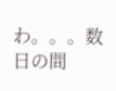わ。。。数日の間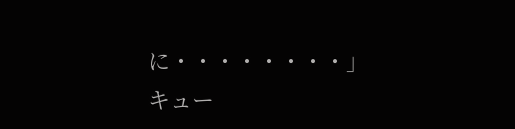に・・・・・・・・」
キュー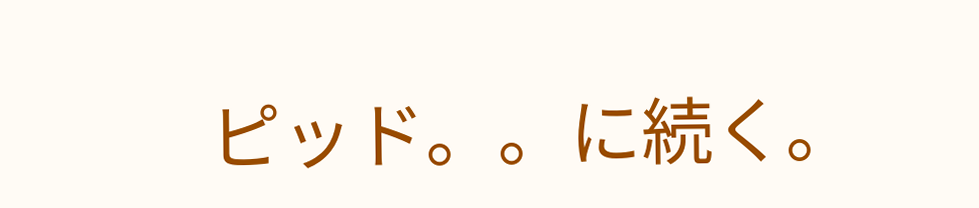ピッド。。に続く。